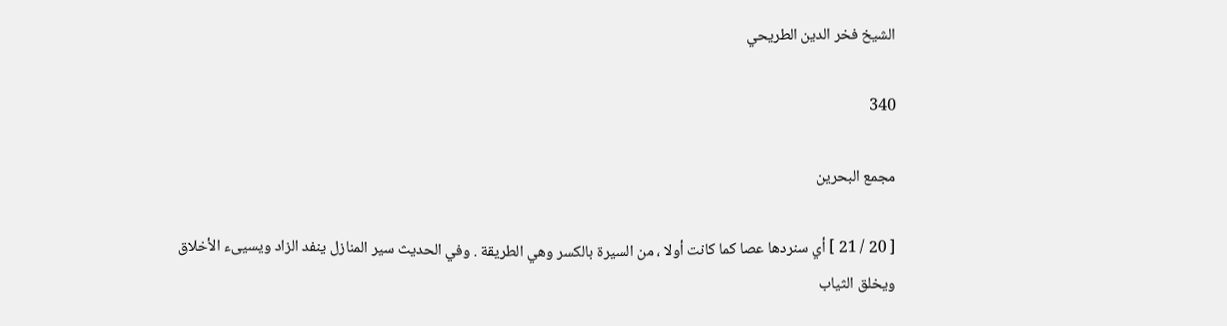الشيخ فخر الدين الطريحي

340

مجمع البحرين

[ 20 / 21 ] أي سنردها عصا كما كانت أولا ، من السيرة بالكسر وهي الطريقة . وفي الحديث سير المنازل ينفد الزاد ويسيىء الأخلاق ويخلق الثياب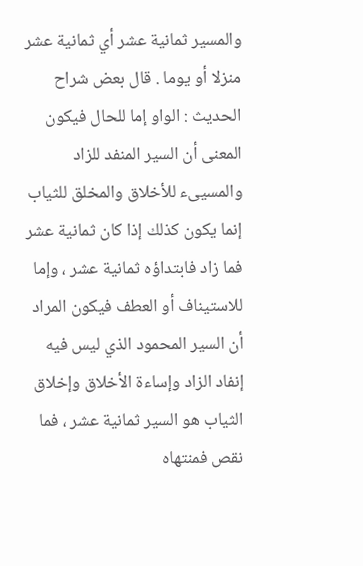والمسير ثمانية عشر أي ثمانية عشر منزلا أو يوما . قال بعض شراح الحديث : الواو إما للحال فيكون المعنى أن السير المنفد للزاد والمسيىء للأخلاق والمخلق للثياب إنما يكون كذلك إذا كان ثمانية عشر فما زاد فابتداؤه ثمانية عشر ، وإما للاستيناف أو العطف فيكون المراد أن السير المحمود الذي ليس فيه إنفاد الزاد وإساءة الأخلاق وإخلاق الثياب هو السير ثمانية عشر ، فما نقص فمنتهاه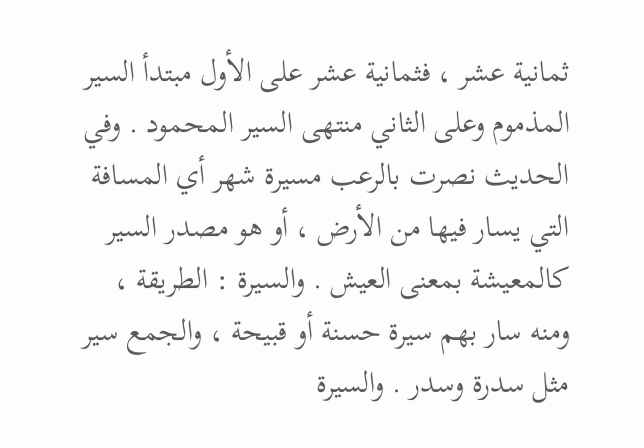ثمانية عشر ، فثمانية عشر على الأول مبتدأ السير المذموم وعلى الثاني منتهى السير المحمود . وفي الحديث نصرت بالرعب مسيرة شهر أي المسافة التي يسار فيها من الأرض ، أو هو مصدر السير كالمعيشة بمعنى العيش . والسيرة : الطريقة ، ومنه سار بهم سيرة حسنة أو قبيحة ، والجمع سير مثل سدرة وسدر . والسيرة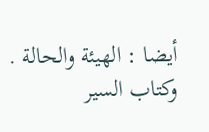أيضا : الهيئة والحالة . وكتاب السير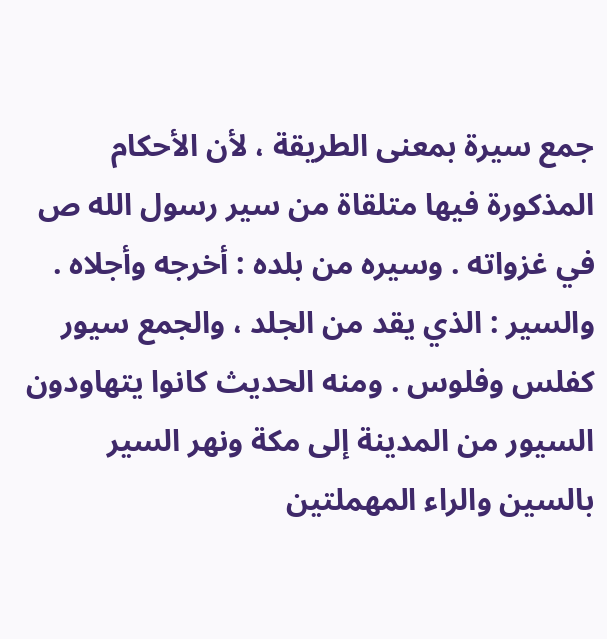جمع سيرة بمعنى الطريقة ، لأن الأحكام المذكورة فيها متلقاة من سير رسول الله ص في غزواته . وسيره من بلده : أخرجه وأجلاه . والسير : الذي يقد من الجلد ، والجمع سيور كفلس وفلوس . ومنه الحديث كانوا يتهاودون السيور من المدينة إلى مكة ونهر السير بالسين والراء المهملتين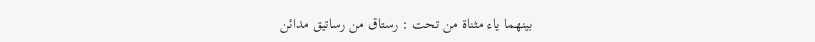بينهما ياء مثناة من تحت : رستاق من رساتيق مدائن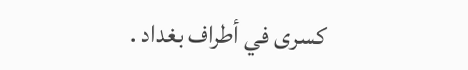كسرى في أطراف بغداد .